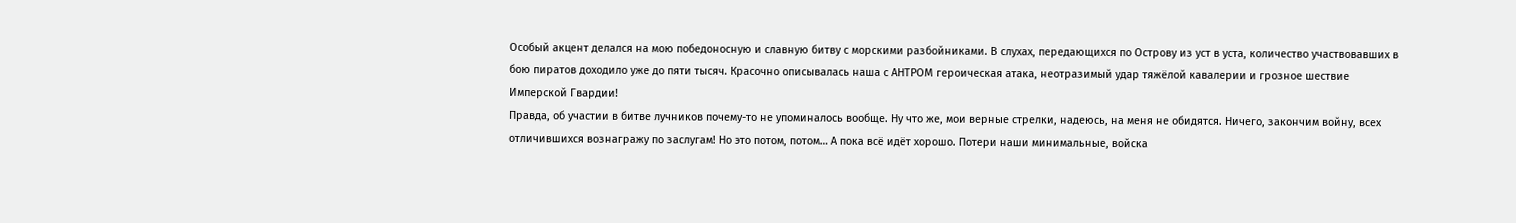Особый акцент делался на мою победоносную и славную битву с морскими разбойниками. В слухах, передающихся по Острову из уст в уста, количество участвовавших в бою пиратов доходило уже до пяти тысяч. Красочно описывалась наша с АНТРОМ героическая атака, неотразимый удар тяжёлой кавалерии и грозное шествие Имперской Гвардии!
Правда, об участии в битве лучников почему-то не упоминалось вообще. Ну что же, мои верные стрелки, надеюсь, на меня не обидятся. Ничего, закончим войну, всех отличившихся вознагражу по заслугам! Но это потом, потом… А пока всё идёт хорошо. Потери наши минимальные, войска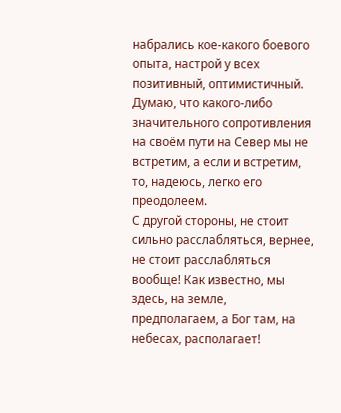набрались кое-какого боевого опыта, настрой у всех позитивный, оптимистичный. Думаю, что какого-либо значительного сопротивления на своём пути на Север мы не встретим, а если и встретим, то, надеюсь, легко его преодолеем.
С другой стороны, не стоит сильно расслабляться, вернее, не стоит расслабляться вообще! Как известно, мы здесь, на земле, предполагаем, а Бог там, на небесах, располагает!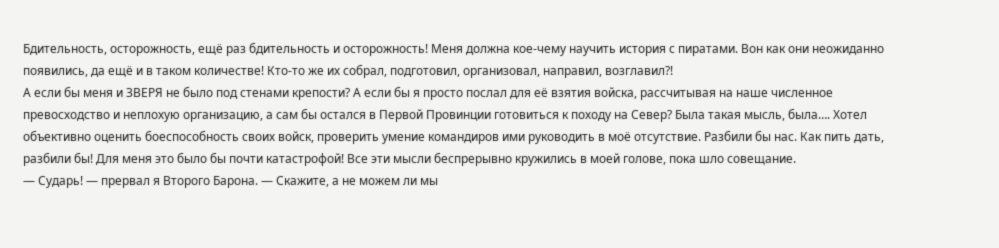Бдительность, осторожность, ещё раз бдительность и осторожность! Меня должна кое-чему научить история с пиратами. Вон как они неожиданно появились, да ещё и в таком количестве! Кто-то же их собрал, подготовил, организовал, направил, возглавил?!
А если бы меня и ЗВЕРЯ не было под стенами крепости? А если бы я просто послал для её взятия войска, рассчитывая на наше численное превосходство и неплохую организацию, а сам бы остался в Первой Провинции готовиться к походу на Север? Была такая мысль, была…. Хотел объективно оценить боеспособность своих войск, проверить умение командиров ими руководить в моё отсутствие. Разбили бы нас. Как пить дать, разбили бы! Для меня это было бы почти катастрофой! Все эти мысли беспрерывно кружились в моей голове, пока шло совещание.
— Сударь! — прервал я Второго Барона. — Скажите, а не можем ли мы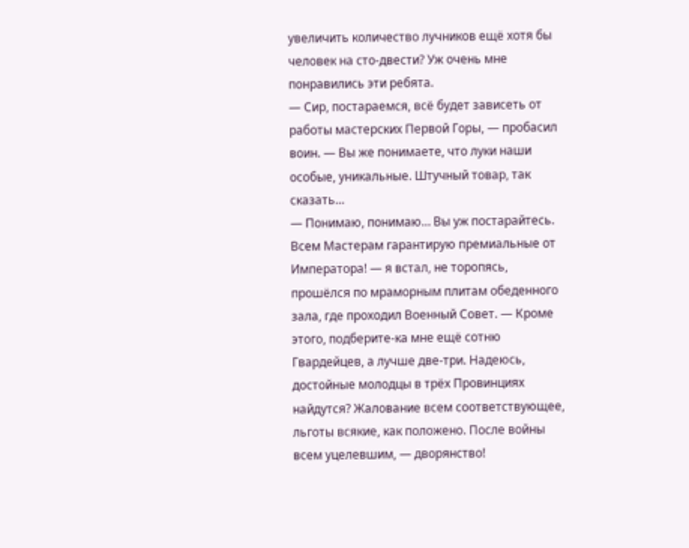увеличить количество лучников ещё хотя бы человек на сто-двести? Уж очень мне понравились эти ребята.
— Сир, постараемся, всё будет зависеть от работы мастерских Первой Горы, — пробасил воин. — Вы же понимаете, что луки наши особые, уникальные. Штучный товар, так сказать…
— Понимаю, понимаю… Вы уж постарайтесь. Всем Мастерам гарантирую премиальные от Императора! — я встал, не торопясь, прошёлся по мраморным плитам обеденного зала, где проходил Военный Совет. — Кроме этого, подберите-ка мне ещё сотню Гвардейцев, а лучше две-три. Надеюсь, достойные молодцы в трёх Провинциях найдутся? Жалование всем соответствующее, льготы всякие, как положено. После войны всем уцелевшим, — дворянство!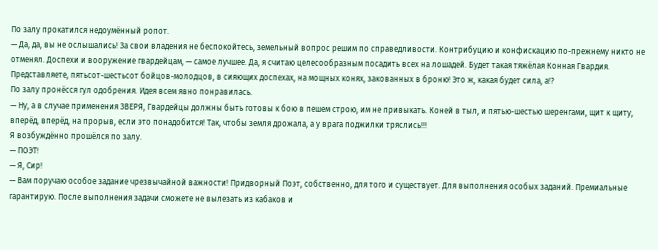По залу прокатился недоумённый ропот.
— Да, да, вы не ослышались! За свои владения не беспокойтесь, земельный вопрос решим по справедливости. Контрибуцию и конфискацию по-прежнему никто не отменял. Доспехи и вооружение гвардейцам, — самое лучшее. Да, я считаю целесообразным посадить всех на лошадей. Будет такая тяжёлая Конная Гвардия. Представляете, пятьсот-шестьсот бойцов-молодцов, в сияющих доспехах, на мощных конях, закованных в броню! Это ж, какая будет сила, а!?
По залу пронёсся гул одобрения. Идея всем явно понравилась.
— Ну, а в случае применения ЗВЕРЯ, Гвардейцы должны быть готовы к бою в пешем строю, им не привыкать. Коней в тыл, и пятью-шестью шеренгами, щит к щиту, вперёд, вперёд, на прорыв, если это понадобится! Так, чтобы земля дрожала, а у врага поджилки тряслись!!!
Я возбуждённо прошёлся по залу.
— ПОЭТ!
— Я, Сир!
— Вам поручаю особое задание чрезвычайной важности! Придворный Поэт, собственно, для того и существует. Для выполнения особых заданий. Премиальные гарантирую. После выполнения задачи сможете не вылезать из кабаков и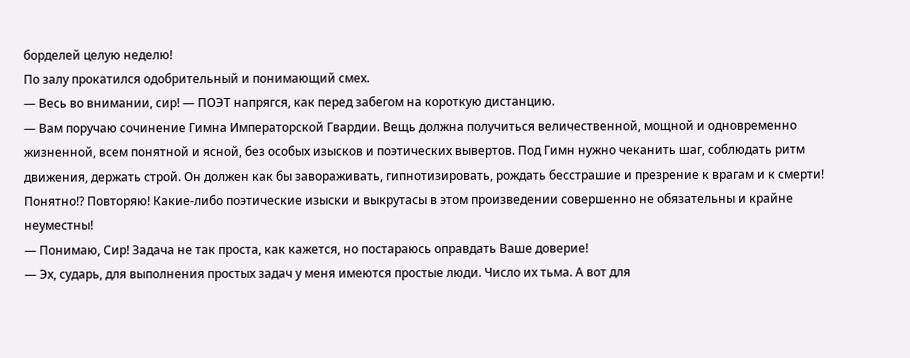борделей целую неделю!
По залу прокатился одобрительный и понимающий смех.
— Весь во внимании, сир! — ПОЭТ напрягся, как перед забегом на короткую дистанцию.
— Вам поручаю сочинение Гимна Императорской Гвардии. Вещь должна получиться величественной, мощной и одновременно жизненной, всем понятной и ясной, без особых изысков и поэтических вывертов. Под Гимн нужно чеканить шаг, соблюдать ритм движения, держать строй. Он должен как бы завораживать, гипнотизировать, рождать бесстрашие и презрение к врагам и к смерти! Понятно!? Повторяю! Какие-либо поэтические изыски и выкрутасы в этом произведении совершенно не обязательны и крайне неуместны!
— Понимаю, Сир! Задача не так проста, как кажется, но постараюсь оправдать Ваше доверие!
— Эх, сударь, для выполнения простых задач у меня имеются простые люди. Число их тьма. А вот для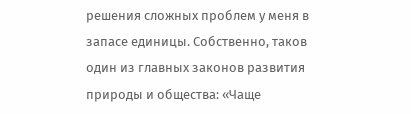решения сложных проблем у меня в запасе единицы. Собственно, таков один из главных законов развития природы и общества: «Чаще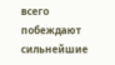всего побеждают сильнейшие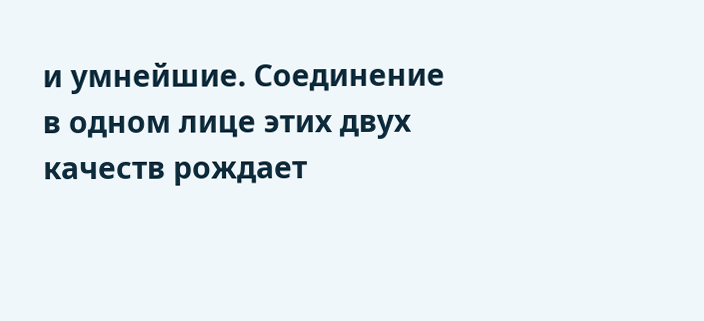и умнейшие. Соединение в одном лице этих двух качеств рождает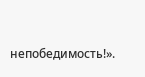непобедимость!».